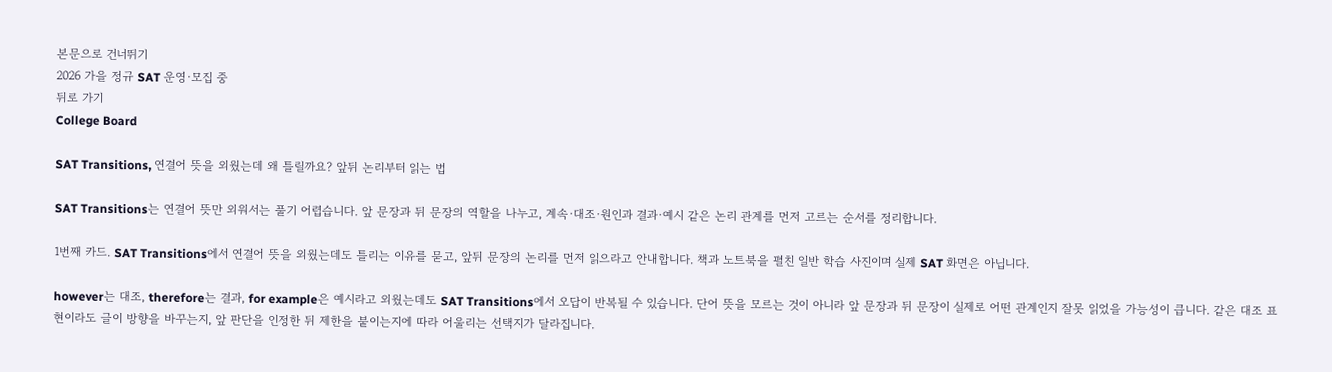본문으로 건너뛰기
2026 가을 정규 SAT 운영·모집 중
뒤로 가기
College Board

SAT Transitions, 연결어 뜻을 외웠는데 왜 틀릴까요? 앞뒤 논리부터 읽는 법

SAT Transitions는 연결어 뜻만 외워서는 풀기 어렵습니다. 앞 문장과 뒤 문장의 역할을 나누고, 계속·대조·원인과 결과·예시 같은 논리 관계를 먼저 고르는 순서를 정리합니다.

1번째 카드. SAT Transitions에서 연결어 뜻을 외웠는데도 틀리는 이유를 묻고, 앞뒤 문장의 논리를 먼저 읽으라고 안내합니다. 책과 노트북을 펼친 일반 학습 사진이며 실제 SAT 화면은 아닙니다.

however는 대조, therefore는 결과, for example은 예시라고 외웠는데도 SAT Transitions에서 오답이 반복될 수 있습니다. 단어 뜻을 모르는 것이 아니라 앞 문장과 뒤 문장이 실제로 어떤 관계인지 잘못 읽었을 가능성이 큽니다. 같은 대조 표현이라도 글이 방향을 바꾸는지, 앞 판단을 인정한 뒤 제한을 붙이는지에 따라 어울리는 선택지가 달라집니다.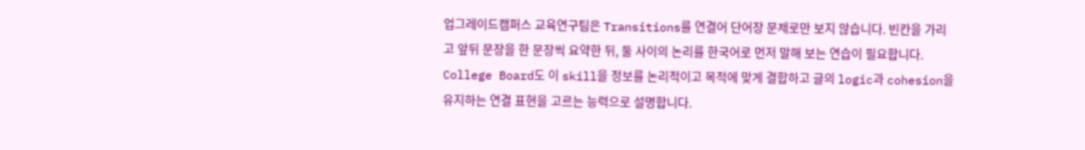업그레이드캠퍼스 교육연구팀은 Transitions를 연결어 단어장 문제로만 보지 않습니다. 빈칸을 가리고 앞뒤 문장을 한 문장씩 요약한 뒤, 둘 사이의 논리를 한국어로 먼저 말해 보는 연습이 필요합니다. College Board도 이 skill을 정보를 논리적이고 목적에 맞게 결합하고 글의 logic과 cohesion을 유지하는 연결 표현을 고르는 능력으로 설명합니다.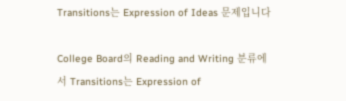Transitions는 Expression of Ideas 문제입니다

College Board의 Reading and Writing 분류에서 Transitions는 Expression of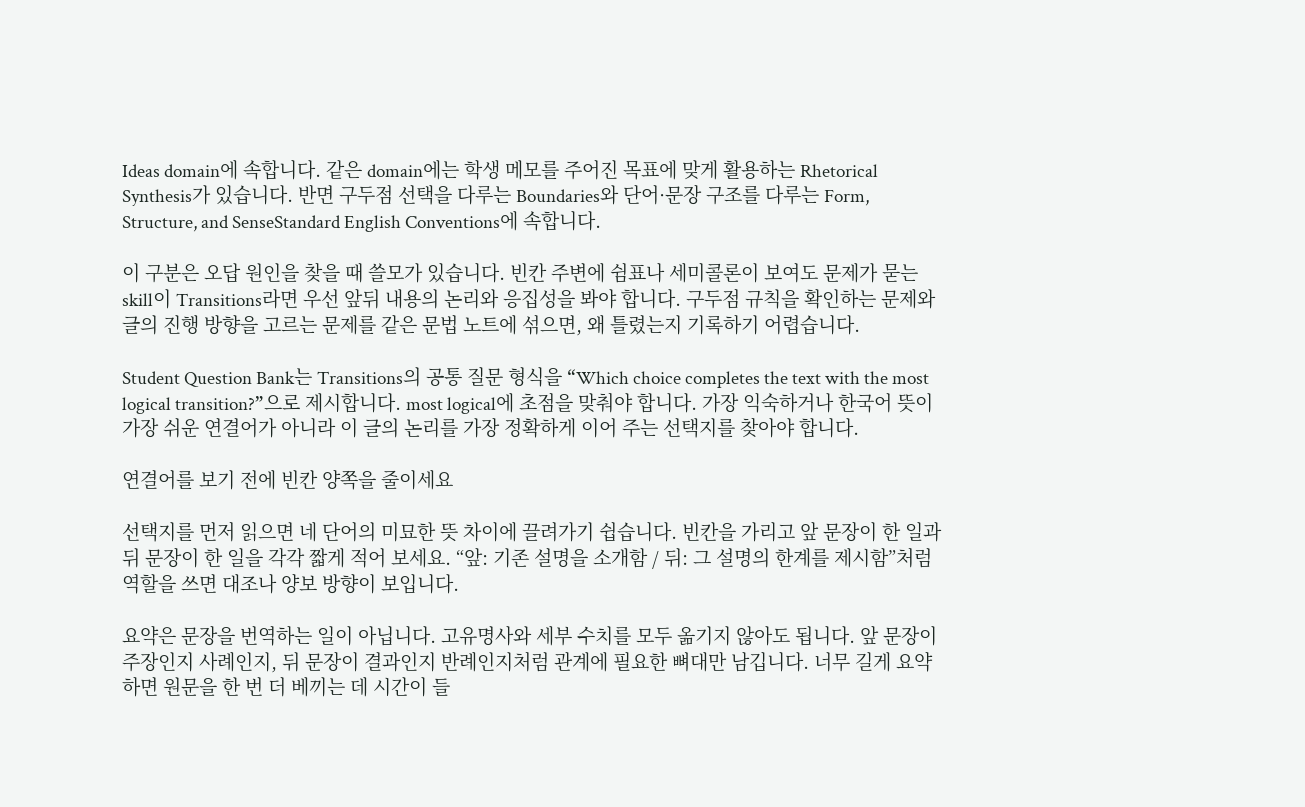Ideas domain에 속합니다. 같은 domain에는 학생 메모를 주어진 목표에 맞게 활용하는 Rhetorical Synthesis가 있습니다. 반면 구두점 선택을 다루는 Boundaries와 단어·문장 구조를 다루는 Form, Structure, and SenseStandard English Conventions에 속합니다.

이 구분은 오답 원인을 찾을 때 쓸모가 있습니다. 빈칸 주변에 쉼표나 세미콜론이 보여도 문제가 묻는 skill이 Transitions라면 우선 앞뒤 내용의 논리와 응집성을 봐야 합니다. 구두점 규칙을 확인하는 문제와 글의 진행 방향을 고르는 문제를 같은 문법 노트에 섞으면, 왜 틀렸는지 기록하기 어렵습니다.

Student Question Bank는 Transitions의 공통 질문 형식을 “Which choice completes the text with the most logical transition?”으로 제시합니다. most logical에 초점을 맞춰야 합니다. 가장 익숙하거나 한국어 뜻이 가장 쉬운 연결어가 아니라 이 글의 논리를 가장 정확하게 이어 주는 선택지를 찾아야 합니다.

연결어를 보기 전에 빈칸 양쪽을 줄이세요

선택지를 먼저 읽으면 네 단어의 미묘한 뜻 차이에 끌려가기 쉽습니다. 빈칸을 가리고 앞 문장이 한 일과 뒤 문장이 한 일을 각각 짧게 적어 보세요. “앞: 기존 설명을 소개함 / 뒤: 그 설명의 한계를 제시함”처럼 역할을 쓰면 대조나 양보 방향이 보입니다.

요약은 문장을 번역하는 일이 아닙니다. 고유명사와 세부 수치를 모두 옮기지 않아도 됩니다. 앞 문장이 주장인지 사례인지, 뒤 문장이 결과인지 반례인지처럼 관계에 필요한 뼈대만 남깁니다. 너무 길게 요약하면 원문을 한 번 더 베끼는 데 시간이 들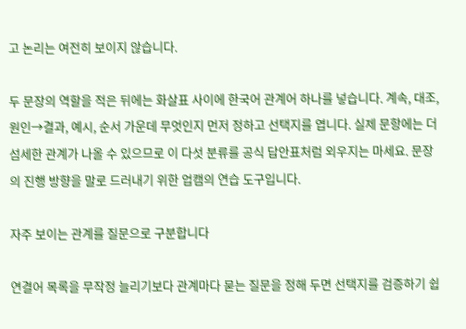고 논리는 여전히 보이지 않습니다.

두 문장의 역할을 적은 뒤에는 화살표 사이에 한국어 관계어 하나를 넣습니다. 계속, 대조, 원인→결과, 예시, 순서 가운데 무엇인지 먼저 정하고 선택지를 엽니다. 실제 문항에는 더 섬세한 관계가 나올 수 있으므로 이 다섯 분류를 공식 답안표처럼 외우지는 마세요. 문장의 진행 방향을 말로 드러내기 위한 업캠의 연습 도구입니다.

자주 보이는 관계를 질문으로 구분합니다

연결어 목록을 무작정 늘리기보다 관계마다 묻는 질문을 정해 두면 선택지를 검증하기 쉽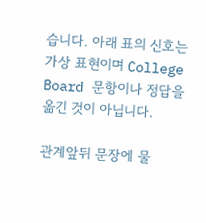습니다. 아래 표의 신호는 가상 표현이며 College Board 문항이나 정답을 옮긴 것이 아닙니다.

관계앞뒤 문장에 물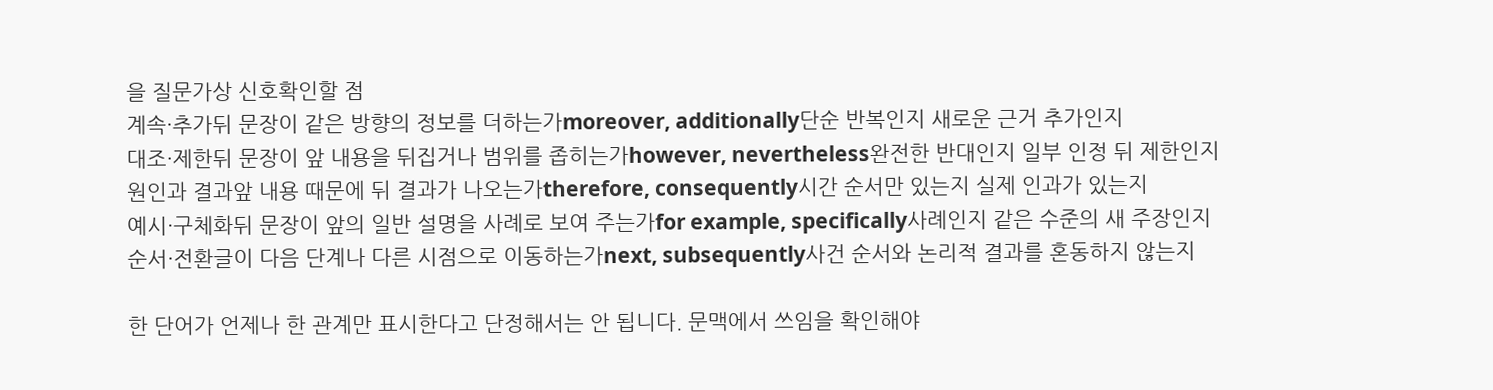을 질문가상 신호확인할 점
계속·추가뒤 문장이 같은 방향의 정보를 더하는가moreover, additionally단순 반복인지 새로운 근거 추가인지
대조·제한뒤 문장이 앞 내용을 뒤집거나 범위를 좁히는가however, nevertheless완전한 반대인지 일부 인정 뒤 제한인지
원인과 결과앞 내용 때문에 뒤 결과가 나오는가therefore, consequently시간 순서만 있는지 실제 인과가 있는지
예시·구체화뒤 문장이 앞의 일반 설명을 사례로 보여 주는가for example, specifically사례인지 같은 수준의 새 주장인지
순서·전환글이 다음 단계나 다른 시점으로 이동하는가next, subsequently사건 순서와 논리적 결과를 혼동하지 않는지

한 단어가 언제나 한 관계만 표시한다고 단정해서는 안 됩니다. 문맥에서 쓰임을 확인해야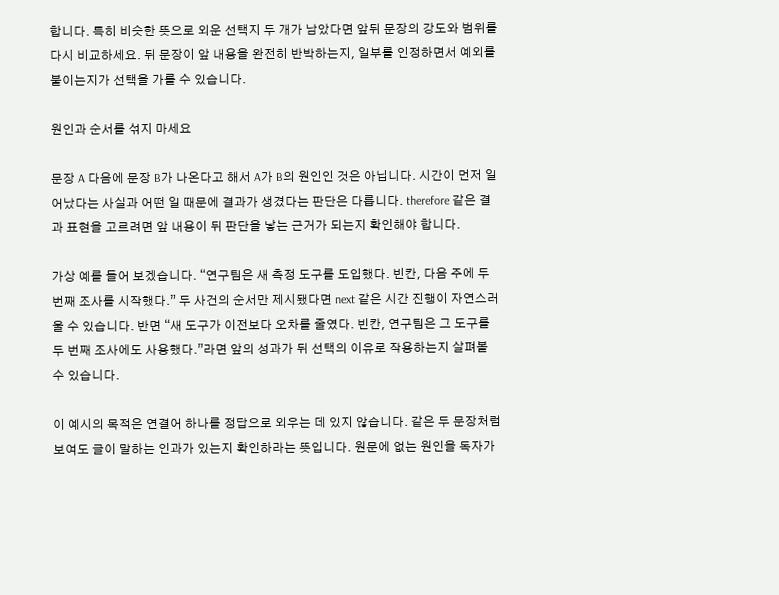합니다. 특히 비슷한 뜻으로 외운 선택지 두 개가 남았다면 앞뒤 문장의 강도와 범위를 다시 비교하세요. 뒤 문장이 앞 내용을 완전히 반박하는지, 일부를 인정하면서 예외를 붙이는지가 선택을 가를 수 있습니다.

원인과 순서를 섞지 마세요

문장 A 다음에 문장 B가 나온다고 해서 A가 B의 원인인 것은 아닙니다. 시간이 먼저 일어났다는 사실과 어떤 일 때문에 결과가 생겼다는 판단은 다릅니다. therefore 같은 결과 표현을 고르려면 앞 내용이 뒤 판단을 낳는 근거가 되는지 확인해야 합니다.

가상 예를 들어 보겠습니다. “연구팀은 새 측정 도구를 도입했다. 빈칸, 다음 주에 두 번째 조사를 시작했다.” 두 사건의 순서만 제시됐다면 next 같은 시간 진행이 자연스러울 수 있습니다. 반면 “새 도구가 이전보다 오차를 줄였다. 빈칸, 연구팀은 그 도구를 두 번째 조사에도 사용했다.”라면 앞의 성과가 뒤 선택의 이유로 작용하는지 살펴볼 수 있습니다.

이 예시의 목적은 연결어 하나를 정답으로 외우는 데 있지 않습니다. 같은 두 문장처럼 보여도 글이 말하는 인과가 있는지 확인하라는 뜻입니다. 원문에 없는 원인을 독자가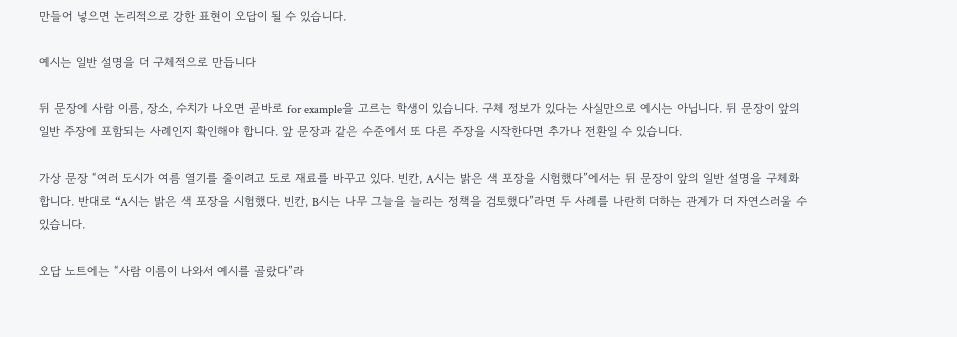만들어 넣으면 논리적으로 강한 표현이 오답이 될 수 있습니다.

예시는 일반 설명을 더 구체적으로 만듭니다

뒤 문장에 사람 이름, 장소, 수치가 나오면 곧바로 for example을 고르는 학생이 있습니다. 구체 정보가 있다는 사실만으로 예시는 아닙니다. 뒤 문장이 앞의 일반 주장에 포함되는 사례인지 확인해야 합니다. 앞 문장과 같은 수준에서 또 다른 주장을 시작한다면 추가나 전환일 수 있습니다.

가상 문장 “여러 도시가 여름 열기를 줄이려고 도로 재료를 바꾸고 있다. 빈칸, A시는 밝은 색 포장을 시험했다”에서는 뒤 문장이 앞의 일반 설명을 구체화합니다. 반대로 “A시는 밝은 색 포장을 시험했다. 빈칸, B시는 나무 그늘을 늘리는 정책을 검토했다”라면 두 사례를 나란히 더하는 관계가 더 자연스러울 수 있습니다.

오답 노트에는 “사람 이름이 나와서 예시를 골랐다”라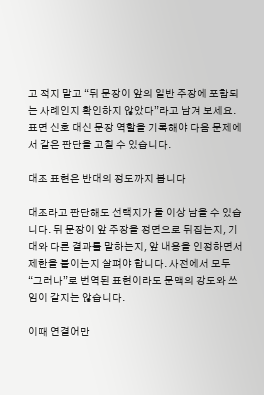고 적지 말고 “뒤 문장이 앞의 일반 주장에 포함되는 사례인지 확인하지 않았다”라고 남겨 보세요. 표면 신호 대신 문장 역할을 기록해야 다음 문제에서 같은 판단을 고칠 수 있습니다.

대조 표현은 반대의 정도까지 봅니다

대조라고 판단해도 선택지가 둘 이상 남을 수 있습니다. 뒤 문장이 앞 주장을 정면으로 뒤집는지, 기대와 다른 결과를 말하는지, 앞 내용을 인정하면서 제한을 붙이는지 살펴야 합니다. 사전에서 모두 “그러나”로 번역된 표현이라도 문맥의 강도와 쓰임이 같지는 않습니다.

이때 연결어만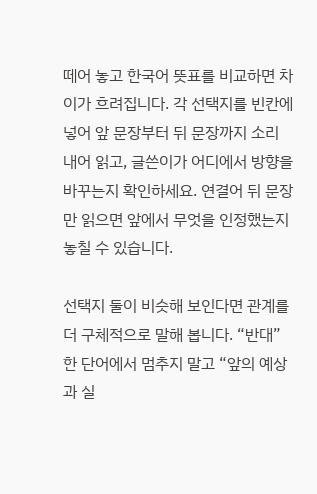떼어 놓고 한국어 뜻표를 비교하면 차이가 흐려집니다. 각 선택지를 빈칸에 넣어 앞 문장부터 뒤 문장까지 소리 내어 읽고, 글쓴이가 어디에서 방향을 바꾸는지 확인하세요. 연결어 뒤 문장만 읽으면 앞에서 무엇을 인정했는지 놓칠 수 있습니다.

선택지 둘이 비슷해 보인다면 관계를 더 구체적으로 말해 봅니다. “반대” 한 단어에서 멈추지 말고 “앞의 예상과 실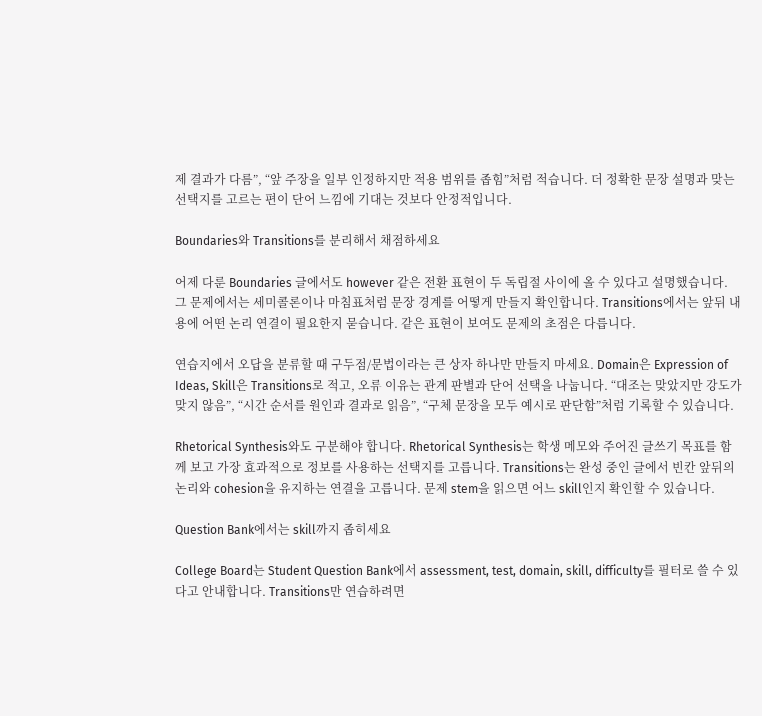제 결과가 다름”, “앞 주장을 일부 인정하지만 적용 범위를 좁힘”처럼 적습니다. 더 정확한 문장 설명과 맞는 선택지를 고르는 편이 단어 느낌에 기대는 것보다 안정적입니다.

Boundaries와 Transitions를 분리해서 채점하세요

어제 다룬 Boundaries 글에서도 however 같은 전환 표현이 두 독립절 사이에 올 수 있다고 설명했습니다. 그 문제에서는 세미콜론이나 마침표처럼 문장 경계를 어떻게 만들지 확인합니다. Transitions에서는 앞뒤 내용에 어떤 논리 연결이 필요한지 묻습니다. 같은 표현이 보여도 문제의 초점은 다릅니다.

연습지에서 오답을 분류할 때 구두점/문법이라는 큰 상자 하나만 만들지 마세요. Domain은 Expression of Ideas, Skill은 Transitions로 적고, 오류 이유는 관계 판별과 단어 선택을 나눕니다. “대조는 맞았지만 강도가 맞지 않음”, “시간 순서를 원인과 결과로 읽음”, “구체 문장을 모두 예시로 판단함”처럼 기록할 수 있습니다.

Rhetorical Synthesis와도 구분해야 합니다. Rhetorical Synthesis는 학생 메모와 주어진 글쓰기 목표를 함께 보고 가장 효과적으로 정보를 사용하는 선택지를 고릅니다. Transitions는 완성 중인 글에서 빈칸 앞뒤의 논리와 cohesion을 유지하는 연결을 고릅니다. 문제 stem을 읽으면 어느 skill인지 확인할 수 있습니다.

Question Bank에서는 skill까지 좁히세요

College Board는 Student Question Bank에서 assessment, test, domain, skill, difficulty를 필터로 쓸 수 있다고 안내합니다. Transitions만 연습하려면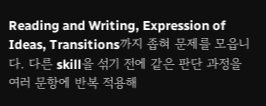Reading and Writing, Expression of Ideas, Transitions까지 좁혀 문제를 모읍니다. 다른 skill을 섞기 전에 같은 판단 과정을 여러 문항에 반복 적용해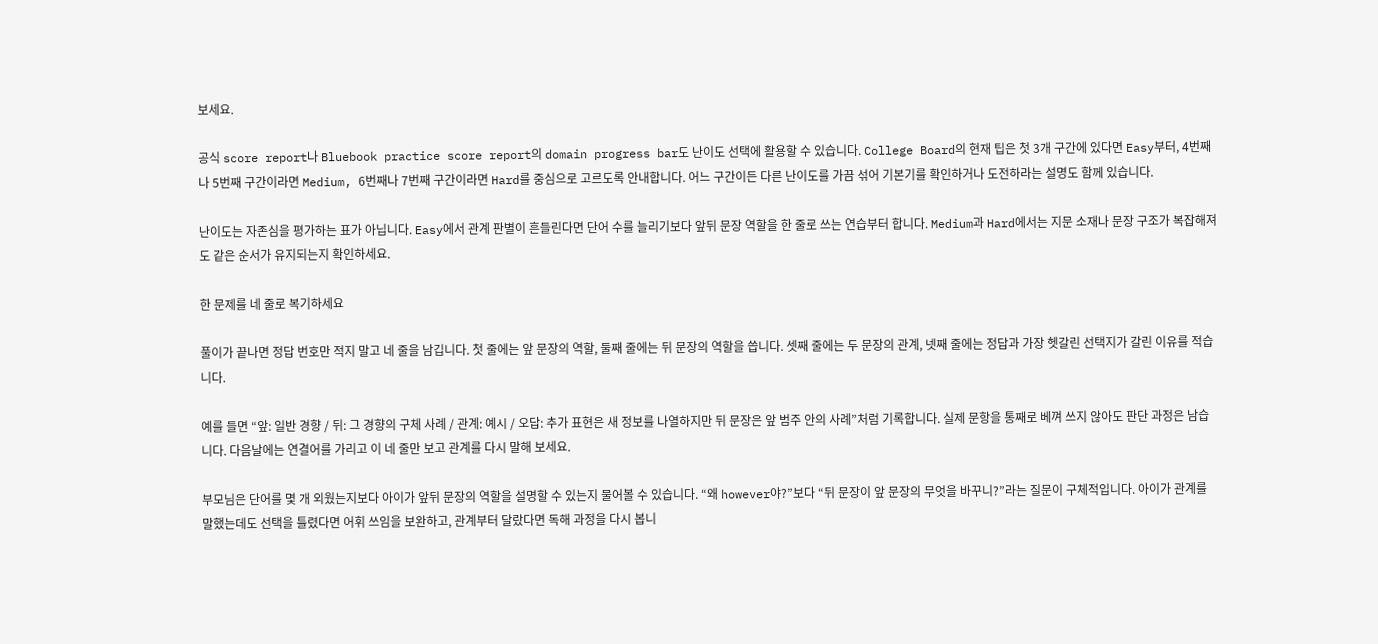보세요.

공식 score report나 Bluebook practice score report의 domain progress bar도 난이도 선택에 활용할 수 있습니다. College Board의 현재 팁은 첫 3개 구간에 있다면 Easy부터, 4번째나 5번째 구간이라면 Medium, 6번째나 7번째 구간이라면 Hard를 중심으로 고르도록 안내합니다. 어느 구간이든 다른 난이도를 가끔 섞어 기본기를 확인하거나 도전하라는 설명도 함께 있습니다.

난이도는 자존심을 평가하는 표가 아닙니다. Easy에서 관계 판별이 흔들린다면 단어 수를 늘리기보다 앞뒤 문장 역할을 한 줄로 쓰는 연습부터 합니다. Medium과 Hard에서는 지문 소재나 문장 구조가 복잡해져도 같은 순서가 유지되는지 확인하세요.

한 문제를 네 줄로 복기하세요

풀이가 끝나면 정답 번호만 적지 말고 네 줄을 남깁니다. 첫 줄에는 앞 문장의 역할, 둘째 줄에는 뒤 문장의 역할을 씁니다. 셋째 줄에는 두 문장의 관계, 넷째 줄에는 정답과 가장 헷갈린 선택지가 갈린 이유를 적습니다.

예를 들면 “앞: 일반 경향 / 뒤: 그 경향의 구체 사례 / 관계: 예시 / 오답: 추가 표현은 새 정보를 나열하지만 뒤 문장은 앞 범주 안의 사례”처럼 기록합니다. 실제 문항을 통째로 베껴 쓰지 않아도 판단 과정은 남습니다. 다음날에는 연결어를 가리고 이 네 줄만 보고 관계를 다시 말해 보세요.

부모님은 단어를 몇 개 외웠는지보다 아이가 앞뒤 문장의 역할을 설명할 수 있는지 물어볼 수 있습니다. “왜 however야?”보다 “뒤 문장이 앞 문장의 무엇을 바꾸니?”라는 질문이 구체적입니다. 아이가 관계를 말했는데도 선택을 틀렸다면 어휘 쓰임을 보완하고, 관계부터 달랐다면 독해 과정을 다시 봅니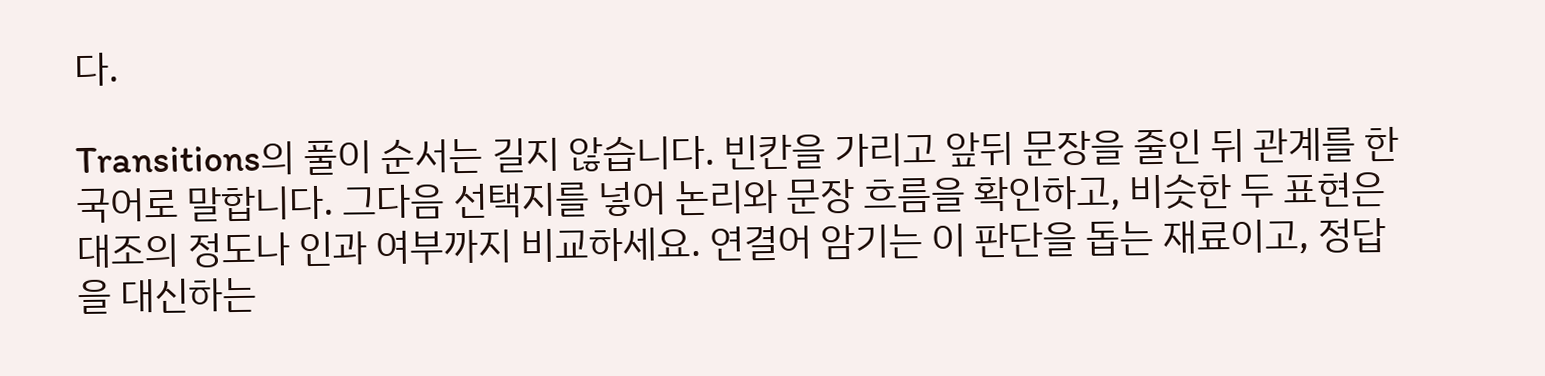다.

Transitions의 풀이 순서는 길지 않습니다. 빈칸을 가리고 앞뒤 문장을 줄인 뒤 관계를 한국어로 말합니다. 그다음 선택지를 넣어 논리와 문장 흐름을 확인하고, 비슷한 두 표현은 대조의 정도나 인과 여부까지 비교하세요. 연결어 암기는 이 판단을 돕는 재료이고, 정답을 대신하는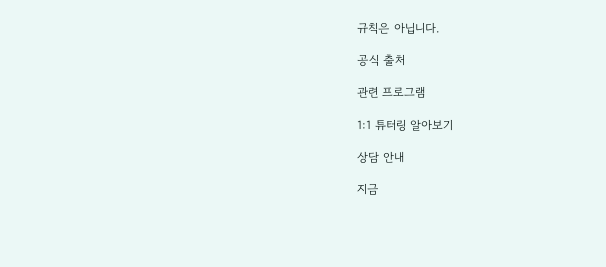규칙은 아닙니다.

공식 출처

관련 프로그램

1:1 튜터링 알아보기

상담 안내

지금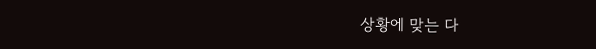상황에 맞는 다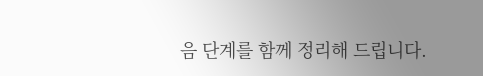음 단계를 함께 정리해 드립니다.